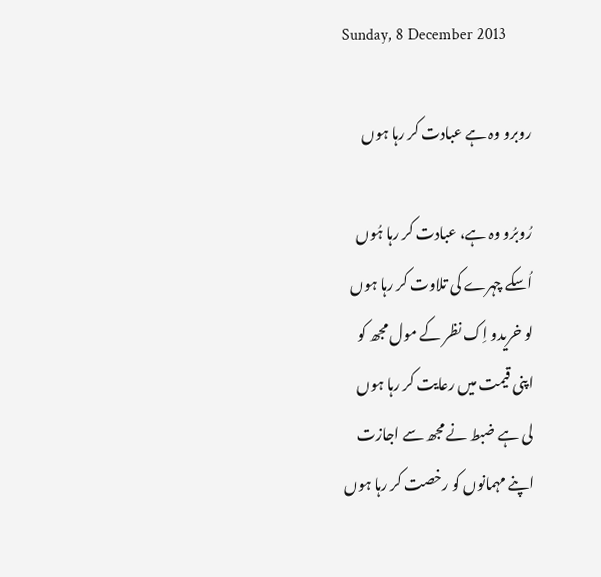Sunday, 8 December 2013

روبرو وہ ہے عبادت کر رہا ہوں

رُوبرُو وہ ہے، عبادت کر رہا ہُوں
اُسکے چہرے کی تلاوت کر رہا ہوں
لو خریدو اِک نظر کے مول مجھ کو
اپنی قیمت میں رعایت کر رہا ہوں
لی ہے ضبط نے مجھ سے اجازت
اپنے مہمانوں کو رخصت کر رہا ہوں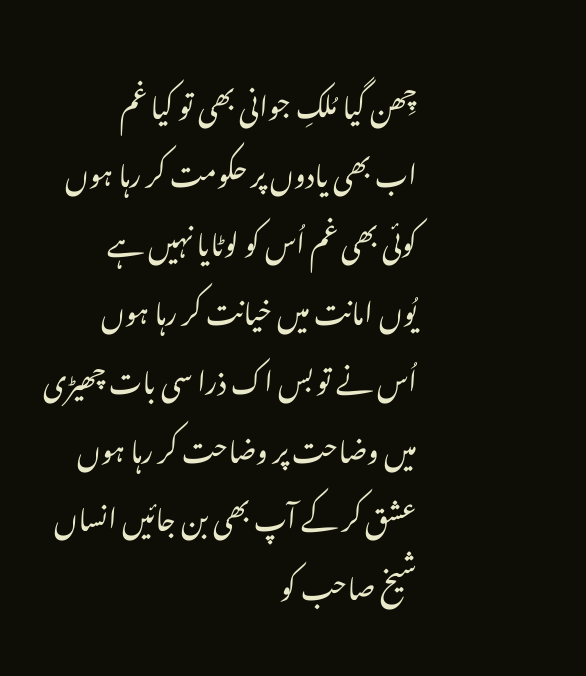چِھن گیا مُلکِ جوانی بھی تو کیا غم
اب بھی یادوں پر حکومت کر رہا ہوں
کوئی بھی غم اُس کو لوٹایا نہیں ہے
یُوں امانت میں خیانت کر رہا ہوں
اُس نے تو بس اک ذرا سی بات چھیڑی
میں وضاحت پر وضاحت کر رہا ہوں
عشق کر کے آپ بھی بن جائیں انساں
شیخ صاحب کو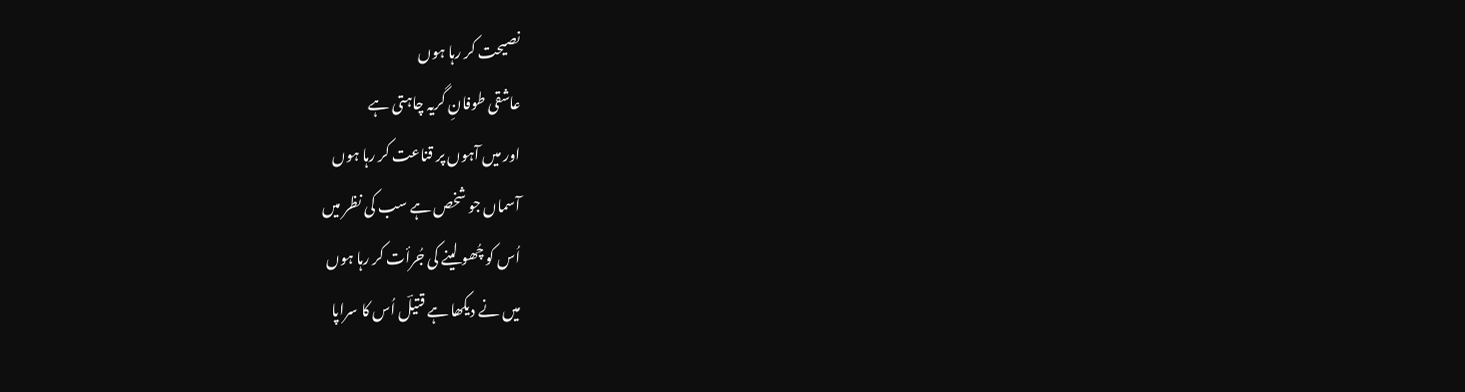نصیحت کر رہا ہوں
عاشقی طوفانِ گریہ چاہتی ہے
اور میں آہوں پر قناعت کر رہا ہوں
آسماں جو شخص ہے سب کی نظر میں
اُس کو چُھو لینے کی جُرأت کر رہا ہوں
میں نے دیکھا ہے قتیلؔ اُس کا سراپا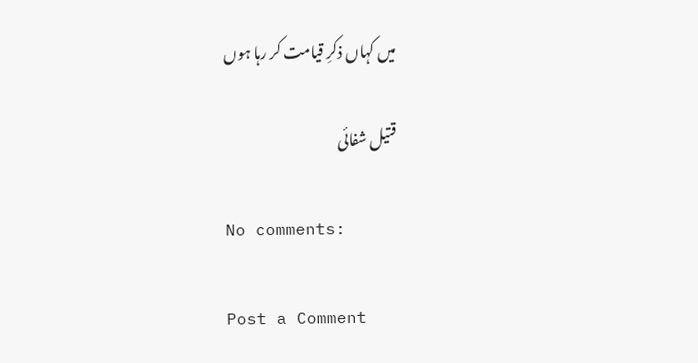میں کہاں ذکرِ قیامت کر رہا ہوں

قتیل شفائی

No comments:

Post a Comment